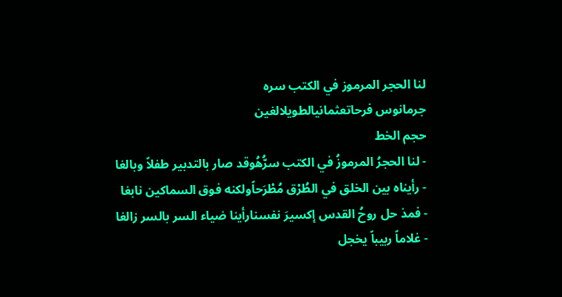لنا الحجر المرموز في الكتب سره
جرمانوس فرحاتعثمانيالطويلالغين
حجم الخط
- لنا الحجرُ المرموزُ في الكتب سرُّهُوقد صار بالتدبير طفلاً وبالغا
- رأيناه بين الخلق في الطُرْق مُطْرَحاًولكنه فوق السماكين نابغا
- فمذ حل روحُ القدس إكسيرَ نفسنارأينا ضياء السر بالسر زالغا
- غلاماً ربيباً يخجل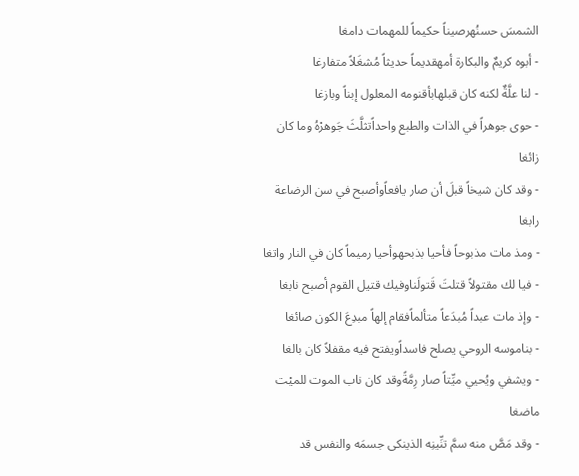الشمسَ حسنُهرصيناً حكيماً للمهمات دامغا
- أبوه كريمٌ والبكارة أمهقديماً حديثاً مُشغَلاً متفارغا
- لنا علَّةٌ لكنه كان قبلهابأقنومه المعلول إبناً وبازغا
- حوى جوهراً في الذات والطبع واحداًتثلَّثَ جَوهرْهُ وما كان زائغا
- وقد كان شيخاً قبلَ أن صار يافعاًوأصبح في سن الرضاعة رابغا
- ومذ مات مذبوحاً فأحيا بذبحهوأحيا رميماً كان في النار واتغا
- فيا لك مقتولاً قتلتَ قَتولَناوفيك قتيل القوم أصبح نابغا
- وإذ مات عبداً مُبدَعاً متألماًفقام إلهاً مبدِعَ الكون صائغا
- بناموسه الروحي يصلح فاسداًويفتح فيه مقفلاً كان بالغا
- ويشفي ويُحيي ميِّتاً صار رِمَّةًوقد كان ناب الموت للميْت ماضغا
- وقد مَصَّ منه سمَّ تنِّينِه الذينكى جسمَه والنفس قد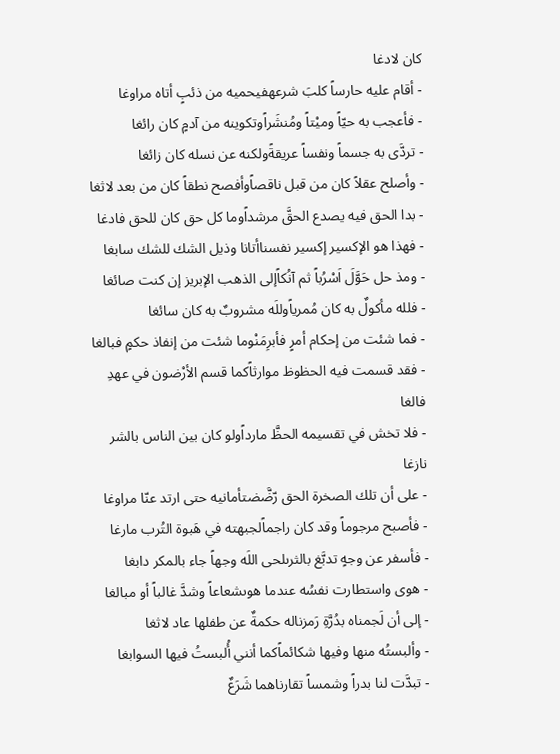كان لادغا
- أقام عليه حارساً كلبَ شرعهفيحميه من ذئبٍ أتاه مراوغا
- فأعجب به حيّاً وميْتاً ومُنشَراًوتكوينه من آدمٍ كان رائغا
- تردَّى به جسماً ونفساً عريقةًولكنه عن نسله كان زائغا
- وأصلح عقلاً كان من قبل ناقصاًوأفصح نطقاً كان من بعد لاثغا
- بدا الحق فيه يصدع الحقَّ مرشداًوما كل حق كان للحق فادغا
- فهذا هو الإكسير إكسير نفسناأتانا وذيل الشك للشك سابغا
- ومذ حل حَوَّلَ اَسْرُباً ثم آنُكاًإلى الذهب الإبريز إن كنت صائغا
- فلله مأكولٌ به كان مُمرياًوللَه مشروبٌ به كان سائغا
- فما شئت من إحكام أمرٍ فأبرِمَنْوما شئت من إنفاذ حكمٍ فبالغا
- فقد قسمت فيه الحظوظ موارثاًكما قسم الأرْضون في عهدِ فالغا
- فلا تخش في تقسيمه الحظَّ مارداًولو كان بين الناس بالشر نازغا
- على أن تلك الصخرة الحق رّضَّضتأمانيه حتى ارتد عنّا مراوغا
- فأصبح مرجوماً وقد كان راجماًلجبهته في هَبوة التُرب مارغا
- فأسفر عن وجهٍ تدبَّغ بالثرىلحى اللَه وجهاً جاء بالمكر دابغا
- هوى واستطارت نفسُه عندما هوىشعاعاً وشدَّ غالباً أو مبالغا
- إلى أن لَجمناه بدُرَّةِ رَمزناله حكمةٌ عن طفلها عاد لاثغا
- وألبستُه منها وفيها شكائماًكما أنني أُلبستُ فيها السوابغا
- تبدَّت لنا بدراً وشمساً تقارناهما شَرَعٌ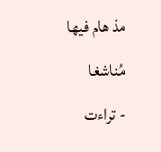مذ هام فيها مُناشغا
- تراءت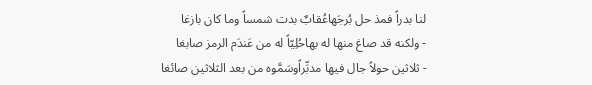لنا بدراً فمذ حل بُرجَهاعُقابٌ بدت شمساً وما كان بازغا
- ولكنه قد صاغ منها له بهاحُلِيّاً له من عَندَم الرمز صابغا
- ثلاثين حولاً جال فيها مدبِّراًوسَمَّوه من بعد الثلاثين صائغا